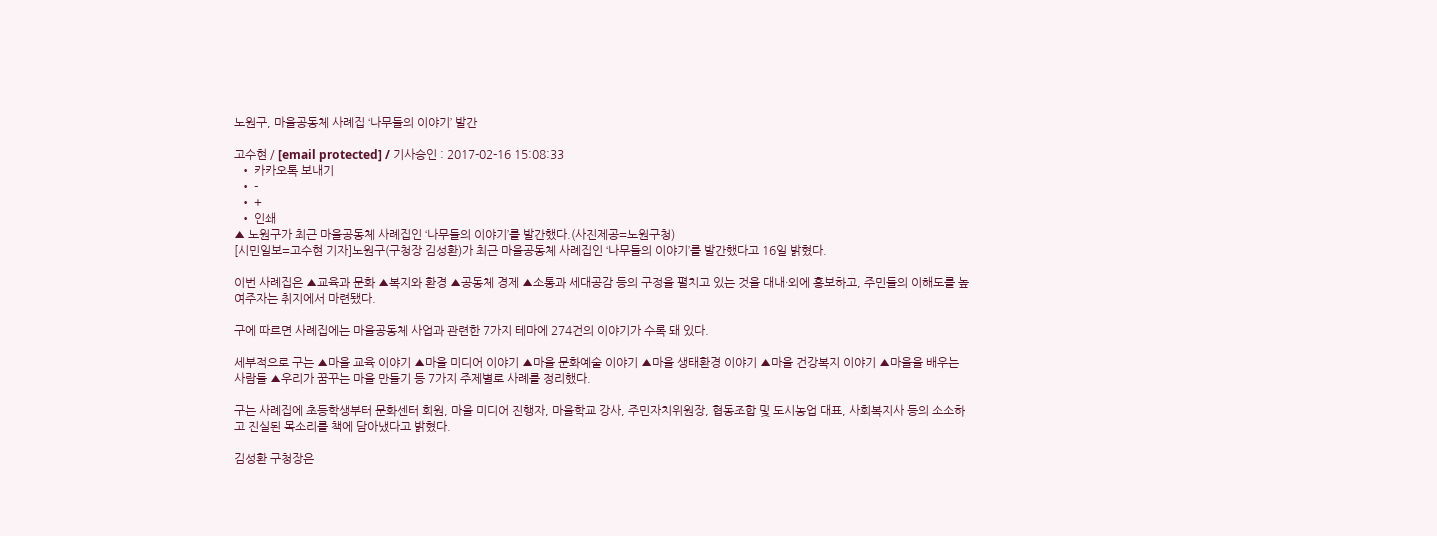노원구, 마을공동체 사례집 ‘나무들의 이야기’ 발간

고수현 / [email protected] / 기사승인 : 2017-02-16 15:08:33
  • 카카오톡 보내기
  • -
  • +
  • 인쇄
▲ 노원구가 최근 마을공동체 사례집인 ‘나무들의 이야기’를 발간했다.(사진제공=노원구청)
[시민일보=고수현 기자]노원구(구청장 김성환)가 최근 마을공동체 사례집인 ‘나무들의 이야기’를 발간했다고 16일 밝혔다.

이번 사례집은 ▲교육과 문화 ▲복지와 환경 ▲공동체 경제 ▲소통과 세대공감 등의 구정을 펼치고 있는 것을 대내·외에 홍보하고, 주민들의 이해도를 높여주자는 취지에서 마련됐다.

구에 따르면 사례집에는 마을공동체 사업과 관련한 7가지 테마에 274건의 이야기가 수록 돼 있다.

세부적으로 구는 ▲마을 교육 이야기 ▲마을 미디어 이야기 ▲마을 문화예술 이야기 ▲마을 생태환경 이야기 ▲마을 건강복지 이야기 ▲마을을 배우는 사람들 ▲우리가 꿈꾸는 마을 만들기 등 7가지 주제별로 사례를 정리했다.

구는 사례집에 초등학생부터 문화센터 회원, 마을 미디어 진행자, 마을학교 강사, 주민자치위원장, 협동조합 및 도시농업 대표, 사회복지사 등의 소소하고 진실된 목소리를 책에 담아냈다고 밝혔다.

김성환 구청장은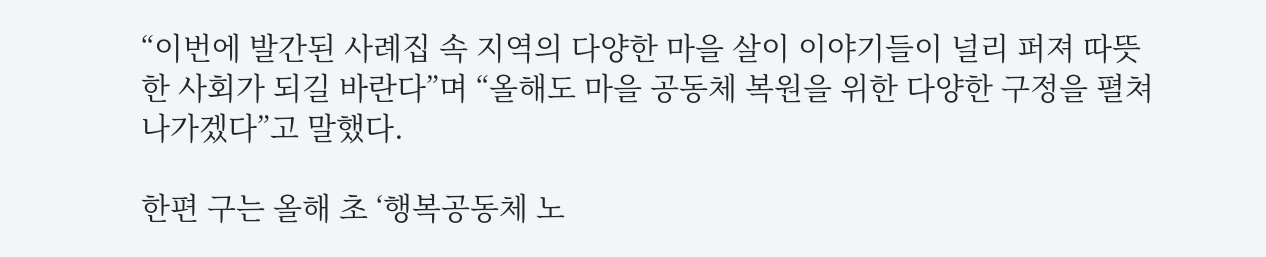“이번에 발간된 사례집 속 지역의 다양한 마을 살이 이야기들이 널리 퍼져 따뜻한 사회가 되길 바란다”며 “올해도 마을 공동체 복원을 위한 다양한 구정을 펼쳐 나가겠다”고 말했다.

한편 구는 올해 초 ‘행복공동체 노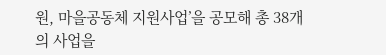원, 마을공동체 지원사업’을 공모해 총 38개의 사업을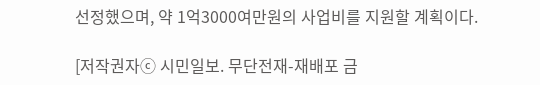선정했으며, 약 1억3000여만원의 사업비를 지원할 계획이다.

[저작권자ⓒ 시민일보. 무단전재-재배포 금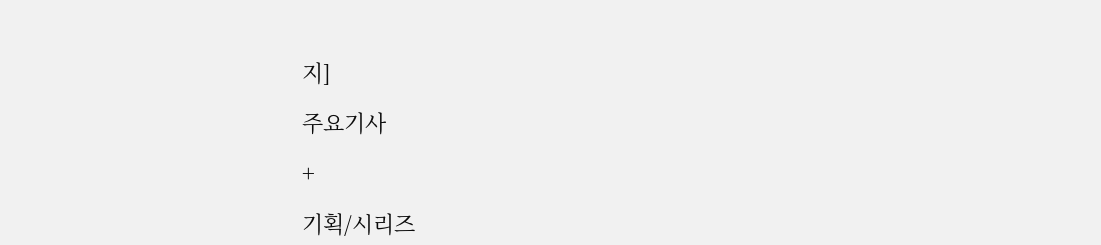지]

주요기사

+

기획/시리즈